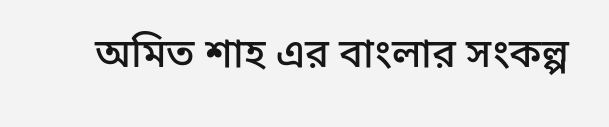অমিত শাহ এর বাংলার সংকল্প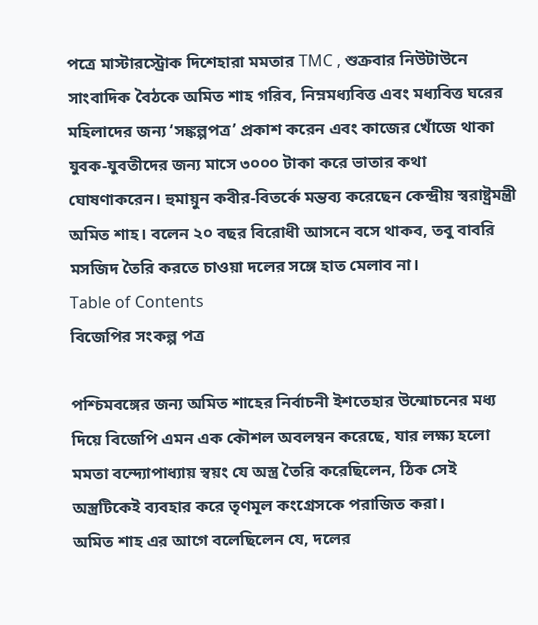পত্রে মাস্টারস্ট্রোক দিশেহারা মমতার TMC , শুক্রবার নিউটাউনে সাংবাদিক বৈঠকে অমিত শাহ গরিব, নিম্নমধ্যবিত্ত এবং মধ্যবিত্ত ঘরের মহিলাদের জন্য ‘সঙ্কল্পপত্র’ প্রকাশ করেন এবং কাজের খোঁজে থাকা যুবক-যুবতীদের জন্য মাসে ৩০০০ টাকা করে ভাতার কথা ঘোষণাকরেন। হুমায়ুন কবীর-বিতর্কে মন্তব্য করেছেন কেন্দ্রীয় স্বরাষ্ট্রমন্ত্রী অমিত শাহ। বলেন ২০ বছর বিরোধী আসনে বসে থাকব, তবু বাবরি মসজিদ তৈরি করতে চাওয়া দলের সঙ্গে হাত মেলাব না।
Table of Contents
বিজেপির সংকল্প পত্র

পশ্চিমবঙ্গের জন্য অমিত শাহের নির্বাচনী ইশতেহার উন্মোচনের মধ্য দিয়ে বিজেপি এমন এক কৌশল অবলম্বন করেছে, যার লক্ষ্য হলো মমতা বন্দ্যোপাধ্যায় স্বয়ং যে অস্ত্র তৈরি করেছিলেন, ঠিক সেই অস্ত্রটিকেই ব্যবহার করে তৃণমূল কংগ্রেসকে পরাজিত করা।
অমিত শাহ এর আগে বলেছিলেন যে, দলের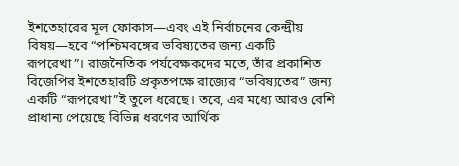ইশতেহারের মূল ফোকাস—এবং এই নির্বাচনের কেন্দ্রীয় বিষয়—হবে “পশ্চিমবঙ্গের ভবিষ্যতের জন্য একটি রূপরেখা”। রাজনৈতিক পর্যবেক্ষকদের মতে, তাঁর প্রকাশিত বিজেপির ইশতেহারটি প্রকৃতপক্ষে রাজ্যের “ভবিষ্যতের” জন্য একটি “রূপরেখা”ই তুলে ধরেছে। তবে, এর মধ্যে আরও বেশি প্রাধান্য পেয়েছে বিভিন্ন ধরণের আর্থিক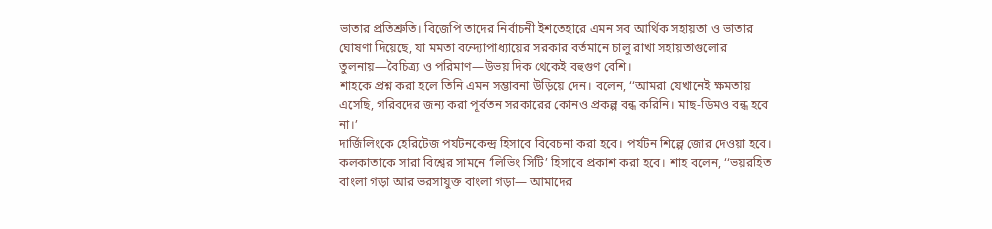ভাতার প্রতিশ্রুতি। বিজেপি তাদের নির্বাচনী ইশতেহারে এমন সব আর্থিক সহায়তা ও ভাতার ঘোষণা দিয়েছে, যা মমতা বন্দ্যোপাধ্যায়ের সরকার বর্তমানে চালু রাখা সহায়তাগুলোর তুলনায়—বৈচিত্র্য ও পরিমাণ—উভয় দিক থেকেই বহুগুণ বেশি।
শাহকে প্রশ্ন করা হলে তিনি এমন সম্ভাবনা উড়িয়ে দেন। বলেন, ‘‘আমরা যেখানেই ক্ষমতায় এসেছি, গরিবদের জন্য করা পূর্বতন সরকারের কোনও প্রকল্প বন্ধ করিনি। মাছ-ডিমও বন্ধ হবে না।’
দার্জিলিংকে হেরিটেজ পর্যটনকেন্দ্র হিসাবে বিবেচনা করা হবে। পর্যটন শিল্পে জোর দেওয়া হবে। কলকাতাকে সারা বিশ্বের সামনে ‘লিভিং সিটি’ হিসাবে প্রকাশ করা হবে। শাহ বলেন, ‘‘ভয়রহিত বাংলা গড়া আর ভরসাযুক্ত বাংলা গড়া— আমাদের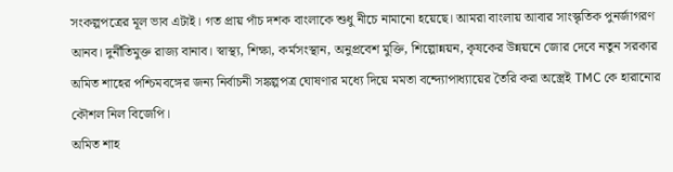সংকল্পপত্রের মূল ভাব এটাই। গত প্রায় পাঁচ দশক বাংলাকে শুধু নীচে নামানো হয়েছে। আমরা বাংলায় আবার সাংস্কৃতিক পুনর্জাগরণ আনব। দুর্নীতিমুক্ত রাজ্য বানাব। স্বাস্থ্য, শিক্ষা, কর্মসংস্থান, অনুপ্রবেশ মুক্তি, শিল্পোন্নয়ন, কৃষকের উন্নয়নে জোর দেবে নতুন সরকার
অমিত শাহের পশ্চিমবঙ্গের জন্য নির্বাচনী সঙ্কল্পপত্র ঘোষণার মধ্যে দিয়ে মমতা বন্দ্যোপাধ্যায়ের তৈরি করা অস্ত্রেই TMC কে হারানোর কৌশল নিল বিজেপি।
অমিত শাহ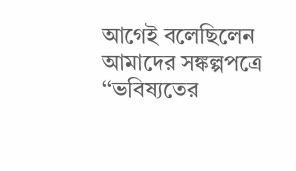আগেই বলেছিলেন আমাদের সঙ্কল্পপত্রে ‘‘ভবিষ্যতের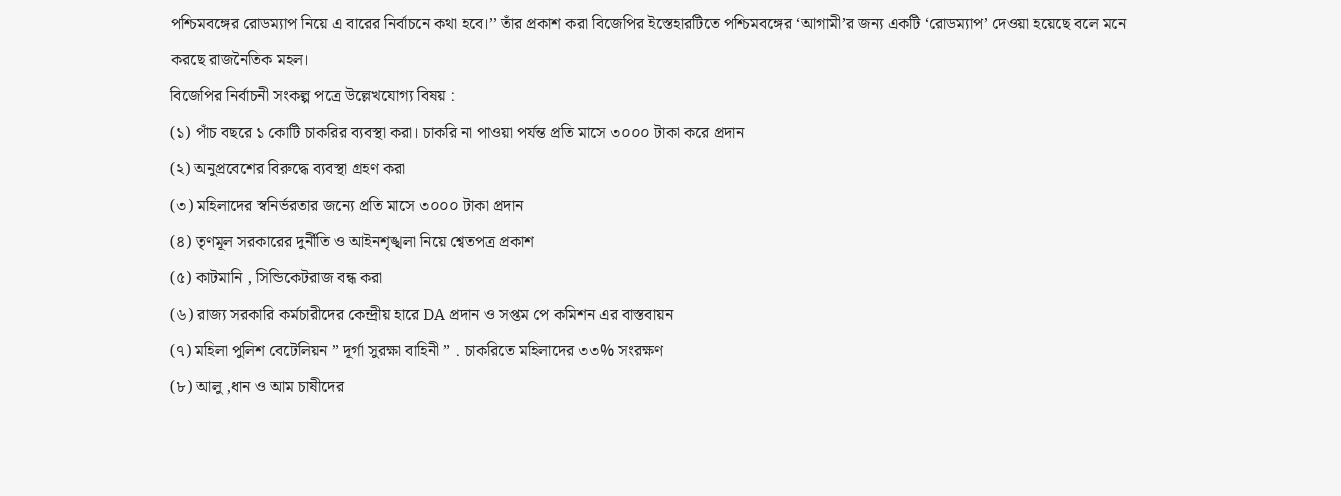পশ্চিমবঙ্গের রোডম্যাপ নিয়ে এ বারের নির্বাচনে কথা হবে।’’ তাঁর প্রকাশ করা বিজেপির ইস্তেহারটিতে পশ্চিমবঙ্গের ‘আগামী’র জন্য একটি ‘রোডম্যাপ’ দেওয়া হয়েছে বলে মনে করছে রাজনৈতিক মহল।
বিজেপির নির্বাচনী সংকল্প পত্রে উল্লেখযোগ্য বিষয় :
(১) পাঁচ বছরে ১ কোটি চাকরির ব্যবস্থা করা। চাকরি না পাওয়া পর্যন্ত প্রতি মাসে ৩০০০ টাকা করে প্রদান
(২) অনুপ্রবেশের বিরুদ্ধে ব্যবস্থা গ্রহণ করা
(৩) মহিলাদের স্বনির্ভরতার জন্যে প্রতি মাসে ৩০০০ টাকা প্রদান
(৪) তৃণমূল সরকারের দুর্নীতি ও আইনশৃঙ্খলা নিয়ে শ্বেতপত্র প্রকাশ
(৫) কাটমানি , সিন্ডিকেটরাজ বন্ধ করা
(৬) রাজ্য সরকারি কর্মচারীদের কেন্দ্রীয় হারে DA প্রদান ও সপ্তম পে কমিশন এর বাস্তবায়ন
(৭) মহিলা পুলিশ বেটেলিয়ন ” দূর্গা সুরক্ষা বাহিনী ” . চাকরিতে মহিলাদের ৩৩% সংরক্ষণ
(৮) আলু ,ধান ও আম চাষীদের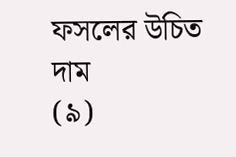ফসলের উচিত দাম
(৯)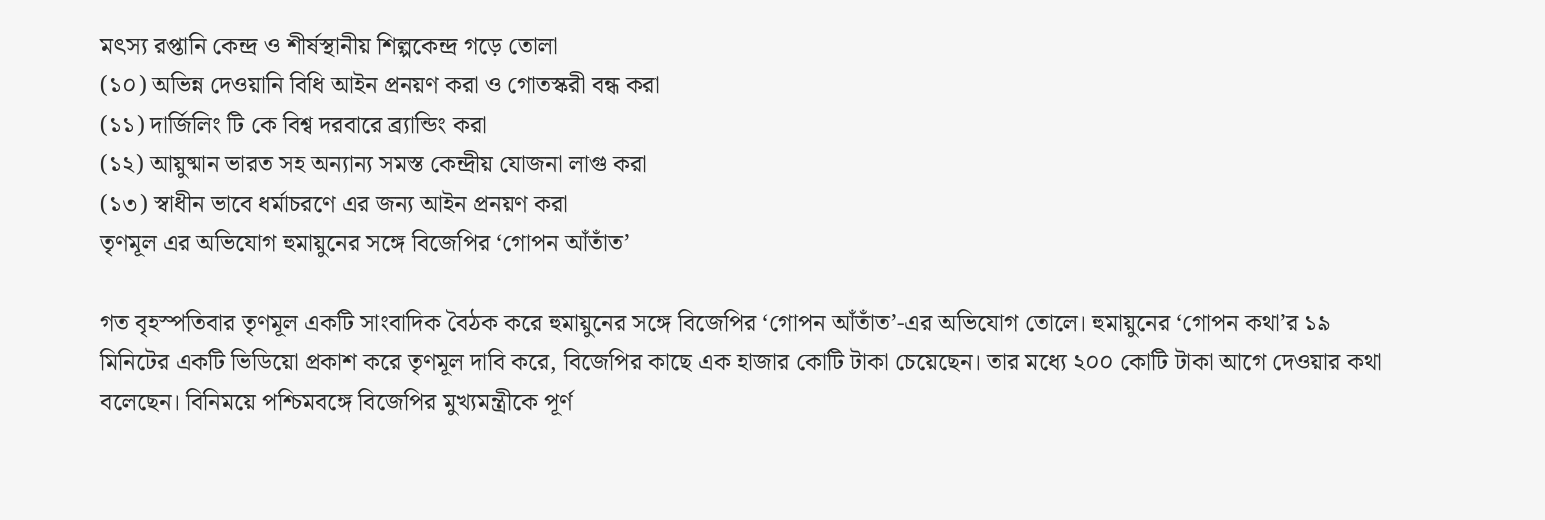মৎস্য রপ্তানি কেন্দ্র ও শীর্ষস্থানীয় শিল্পকেন্দ্র গড়ে তোলা
(১০) অভিন্ন দেওয়ানি বিধি আইন প্রনয়ণ করা ও গোতস্করী বন্ধ করা
(১১) দার্জিলিং টি কে বিশ্ব দরবারে ব্র্যান্ডিং করা
(১২) আয়ুষ্মান ভারত সহ অন্যান্য সমস্ত কেন্দ্রীয় যোজনা লাগু করা
(১৩) স্বাধীন ভাবে ধর্মাচরণে এর জন্য আইন প্রনয়ণ করা
তৃণমূল এর অভিযোগ হুমায়ুনের সঙ্গে বিজেপির ‘গোপন আঁতাঁত’

গত বৃহস্পতিবার তৃণমূল একটি সাংবাদিক বৈঠক করে হুমায়ুনের সঙ্গে বিজেপির ‘গোপন আঁতাঁত’-এর অভিযোগ তোলে। হুমায়ুনের ‘গোপন কথা’র ১৯ মিনিটের একটি ভিডিয়ো প্রকাশ করে তৃণমূল দাবি করে, বিজেপির কাছে এক হাজার কোটি টাকা চেয়েছেন। তার মধ্যে ২০০ কোটি টাকা আগে দেওয়ার কথা বলেছেন। বিনিময়ে পশ্চিমবঙ্গে বিজেপির মুখ্যমন্ত্রীকে পূর্ণ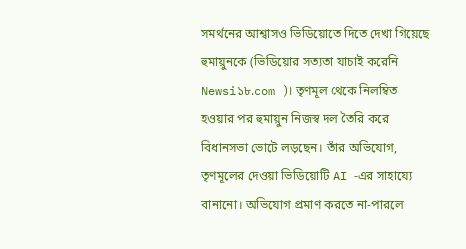সমর্থনের আশ্বাসও ভিডিয়োতে দিতে দেখা গিয়েছে হুমায়ুনকে (ভিডিয়োর সত্যতা যাচাই করেনি Newsi১৮.com )। তৃণমূল থেকে নিলম্বিত হওয়ার পর হুমায়ুন নিজস্ব দল তৈরি করে বিধানসভা ভোটে লড়ছেন। তাঁর অভিযোগ, তৃণমূলের দেওয়া ভিডিয়োটি AI -এর সাহায্যে বানানো। অভিযোগ প্রমাণ করতে না-পারলে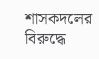শাসকদলের বিরুদ্ধে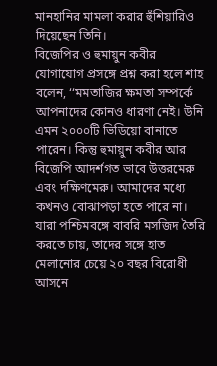মানহানির মামলা করার হুঁশিয়ারিও দিয়েছেন তিনি।
বিজেপির ও হুমায়ুন কবীর যোগাযোগ প্রসঙ্গে প্রশ্ন করা হলে শাহ বলেন, ‘‘মমতাজির ক্ষমতা সম্পর্কে আপনাদের কোনও ধারণা নেই। উনি এমন ২০০০টি ভিডিয়ো বানাতে পারেন। কিন্তু হুমায়ুন কবীর আর বিজেপি আদর্শগত ভাবে উত্তরমেরু এবং দক্ষিণমেরু। আমাদের মধ্যে কখনও বোঝাপড়া হতে পারে না। যারা পশ্চিমবঙ্গে বাবরি মসজিদ তৈরি করতে চায়, তাদের সঙ্গে হাত মেলানোর চেয়ে ২০ বছর বিরোধী আসনে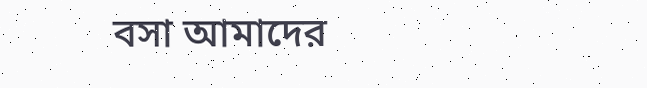বসা আমাদের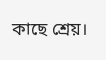কাছে শ্রেয়।